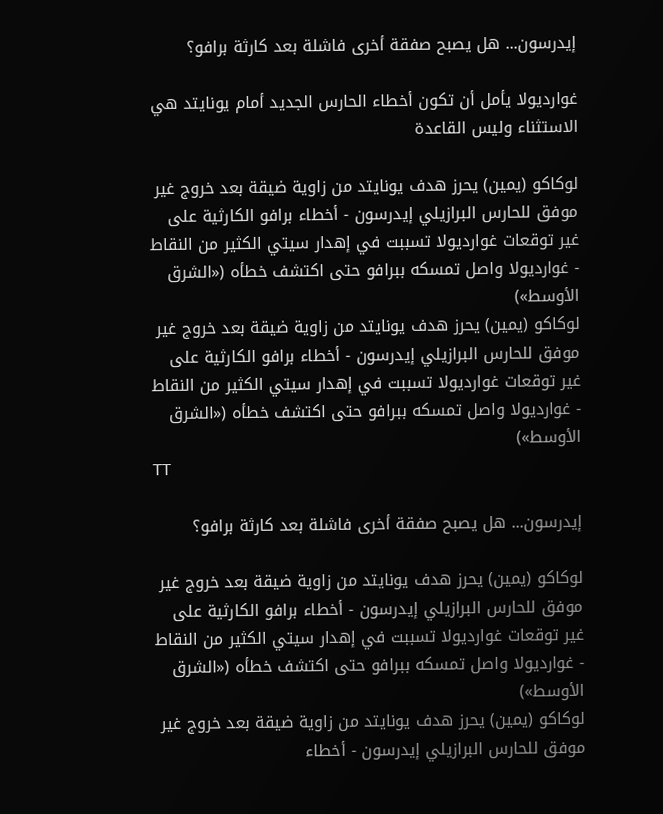إيدرسون... هل يصبح صفقة أخرى فاشلة بعد كارثة برافو؟

غوارديولا يأمل أن تكون أخطاء الحارس الجديد أمام يونايتد هي الاستثناء وليس القاعدة

لوكاكو (يمين) يحرز هدف يونايتد من زاوية ضيقة بعد خروج غير موفق للحارس البرازيلي إيدرسون - أخطاء برافو الكارثية على غير توقعات غوارديولا تسببت في إهدار سيتي الكثير من النقاط - غوارديولا واصل تمسكه ببرافو حتى اكتشف خطأه («الشرق الأوسط»)
لوكاكو (يمين) يحرز هدف يونايتد من زاوية ضيقة بعد خروج غير موفق للحارس البرازيلي إيدرسون - أخطاء برافو الكارثية على غير توقعات غوارديولا تسببت في إهدار سيتي الكثير من النقاط - غوارديولا واصل تمسكه ببرافو حتى اكتشف خطأه («الشرق الأوسط»)
TT

إيدرسون... هل يصبح صفقة أخرى فاشلة بعد كارثة برافو؟

لوكاكو (يمين) يحرز هدف يونايتد من زاوية ضيقة بعد خروج غير موفق للحارس البرازيلي إيدرسون - أخطاء برافو الكارثية على غير توقعات غوارديولا تسببت في إهدار سيتي الكثير من النقاط - غوارديولا واصل تمسكه ببرافو حتى اكتشف خطأه («الشرق الأوسط»)
لوكاكو (يمين) يحرز هدف يونايتد من زاوية ضيقة بعد خروج غير موفق للحارس البرازيلي إيدرسون - أخطاء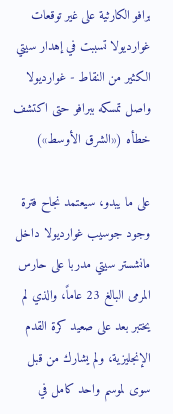برافو الكارثية على غير توقعات غوارديولا تسببت في إهدار سيتي الكثير من النقاط - غوارديولا واصل تمسكه ببرافو حتى اكتشف خطأه («الشرق الأوسط»)

على ما يبدو، سيعتمد نجاح فترة وجود جوسيب غوارديولا داخل مانشستر سيتي مدربا على حارس المرمى البالغ 23 عاماً، والذي لم يختبر بعد على صعيد كرة القدم الإنجليزية، ولم يشارك من قبل سوى لموسم واحد كامل في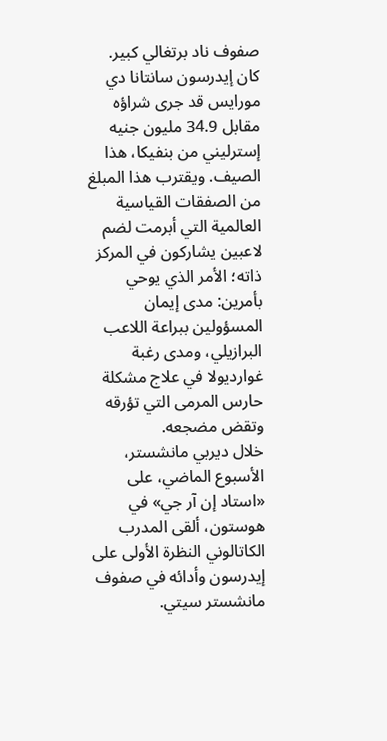صفوف ناد برتغالي كبير.
كان إيدرسون سانتانا دي مورايس قد جرى شراؤه مقابل 34.9 مليون جنيه إسترليني من بنفيكا، هذا الصيف. ويقترب هذا المبلغ من الصفقات القياسية العالمية التي أبرمت لضم لاعبين يشاركون في المركز ذاته؛ الأمر الذي يوحي بأمرين: مدى إيمان المسؤولين ببراعة اللاعب البرازيلي، ومدى رغبة غوارديولا في علاج مشكلة حارس المرمى التي تؤرقه وتقض مضجعه.
خلال ديربي مانشستر، الأسبوع الماضي، على «استاد إن آر جي» في هوستون، ألقى المدرب الكاتالوني النظرة الأولى على إيدرسون وأدائه في صفوف مانشستر سيتي.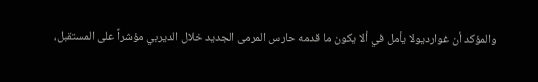والمؤكد أن غوارديولا يأمل في ألا يكون ما قدمه حارس المرمى الجديد خلال الديربي مؤشراً على المستقبل،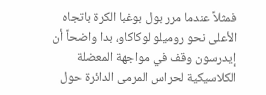فمثلاً عندما مرر بول بوغبا الكرة باتجاه الأعلى نحو روميلو لوكاكاو، بدا واضحاً أن إيدرسون وقف في مواجهة المعضلة الكلاسيكية لحراس المرمى الدائرة حول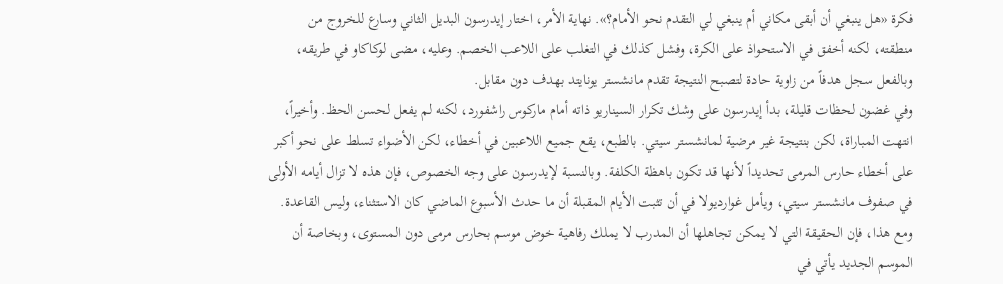فكرة «هل ينبغي أن أبقى مكاني أم ينبغي لي التقدم نحو الأمام؟». نهاية الأمر، اختار إيدرسون البديل الثاني وسارع للخروج من منطقته، لكنه أخفق في الاستحواذ على الكرة، وفشل كذلك في التغلب على اللاعب الخصم. وعليه، مضى لوكاكاو في طريقه، وبالفعل سجل هدفاً من زاوية حادة لتصبح النتيجة تقدم مانشستر يونايتد بهدف دون مقابل.
وفي غضون لحظات قليلة، بدأ إيدرسون على وشك تكرار السيناريو ذاته أمام ماركوس راشفورد، لكنه لم يفعل لحسن الحظ. وأخيراً، انتهت المباراة، لكن بنتيجة غير مرضية لمانشستر سيتي. بالطبع، يقع جميع اللاعبين في أخطاء، لكن الأضواء تسلط على نحو أكبر على أخطاء حارس المرمى تحديداً لأنها قد تكون باهظة الكلفة. وبالنسبة لإيدرسون على وجه الخصوص، فإن هذه لا تزال أيامه الأولى في صفوف مانشستر سيتي، ويأمل غوارديولا في أن تثبت الأيام المقبلة أن ما حدث الأسبوع الماضي كان الاستثناء، وليس القاعدة.
ومع هذا، فإن الحقيقة التي لا يمكن تجاهلها أن المدرب لا يملك رفاهية خوض موسم بحارس مرمى دون المستوى، وبخاصة أن الموسم الجديد يأتي في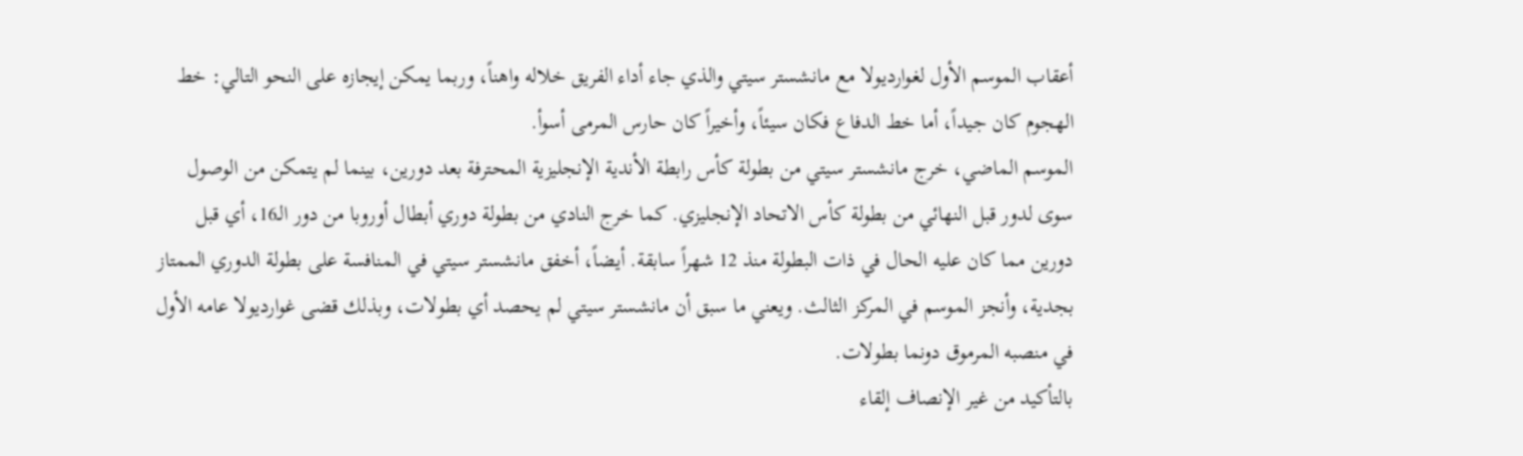أعقاب الموسم الأول لغوارديولا مع مانشستر سيتي والذي جاء أداء الفريق خلاله واهناً، وربما يمكن إيجازه على النحو التالي: خط الهجوم كان جيداً، أما خط الدفاع فكان سيئاً، وأخيراً كان حارس المرمى أسوأ.
الموسم الماضي، خرج مانشستر سيتي من بطولة كأس رابطة الأندية الإنجليزية المحترفة بعد دورين، بينما لم يتمكن من الوصول سوى لدور قبل النهائي من بطولة كأس الاتحاد الإنجليزي. كما خرج النادي من بطولة دوري أبطال أوروبا من دور الـ16، أي قبل دورين مما كان عليه الحال في ذات البطولة منذ 12 شهراً سابقة. أيضاً، أخفق مانشستر سيتي في المنافسة على بطولة الدوري الممتاز بجدية، وأنجز الموسم في المركز الثالث. ويعني ما سبق أن مانشستر سيتي لم يحصد أي بطولات، وبذلك قضى غوارديولا عامه الأول في منصبه المرموق دونما بطولات.
بالتأكيد من غير الإنصاف إلقاء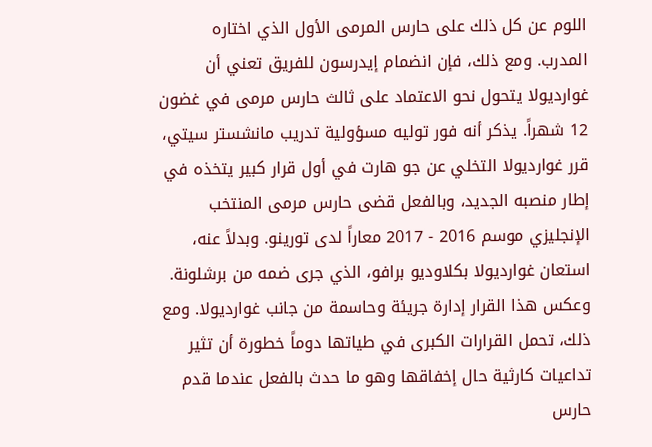اللوم عن كل ذلك على حارس المرمى الأول الذي اختاره المدرب. ومع ذلك، فإن انضمام إيدرسون للفريق تعني أن غوارديولا يتحول نحو الاعتماد على ثالث حارس مرمى في غضون 12 شهراً. يذكر أنه فور توليه مسؤولية تدريب مانشستر سيتي، قرر غوارديولا التخلي عن جو هارت في أول قرار كبير يتخذه في إطار منصبه الجديد، وبالفعل قضى حارس مرمى المنتخب الإنجليزي موسم 2016 - 2017 معاراً لدى تورينو. وبدلاً عنه، استعان غوارديولا بكلاوديو برافو، الذي جرى ضمه من برشلونة. وعكس هذا القرار إدارة جريئة وحاسمة من جانب غوارديولا. ومع ذلك، تحمل القرارات الكبرى في طياتها دوماً خطورة أن تثير تداعيات كارثية حال إخفاقها وهو ما حدث بالفعل عندما قدم حارس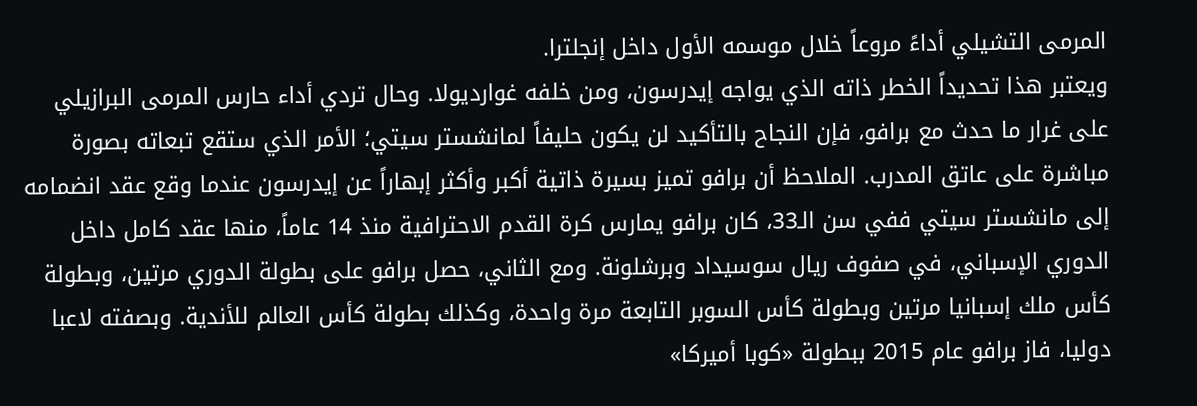المرمى التشيلي أداءً مروعاً خلال موسمه الأول داخل إنجلترا.
ويعتبر هذا تحديداً الخطر ذاته الذي يواجه إيدرسون، ومن خلفه غوارديولا. وحال تردي أداء حارس المرمى البرازيلي على غرار ما حدث مع برافو، فإن النجاح بالتأكيد لن يكون حليفاً لمانشستر سيتي؛ الأمر الذي ستقع تبعاته بصورة مباشرة على عاتق المدرب. الملاحظ أن برافو تميز بسيرة ذاتية أكبر وأكثر إبهاراً عن إيدرسون عندما وقع عقد انضمامه إلى مانشستر سيتي ففي سن الـ33، كان برافو يمارس كرة القدم الاحترافية منذ 14 عاماً، منها عقد كامل داخل الدوري الإسباني، في صفوف ريال سوسيداد وبرشلونة. ومع الثاني، حصل برافو على بطولة الدوري مرتين، وبطولة كأس ملك إسبانيا مرتين وبطولة كأس السوبر التابعة مرة واحدة، وكذلك بطولة كأس العالم للأندية. وبصفته لاعبا دوليا، فاز برافو عام 2015 ببطولة «كوبا أميركا»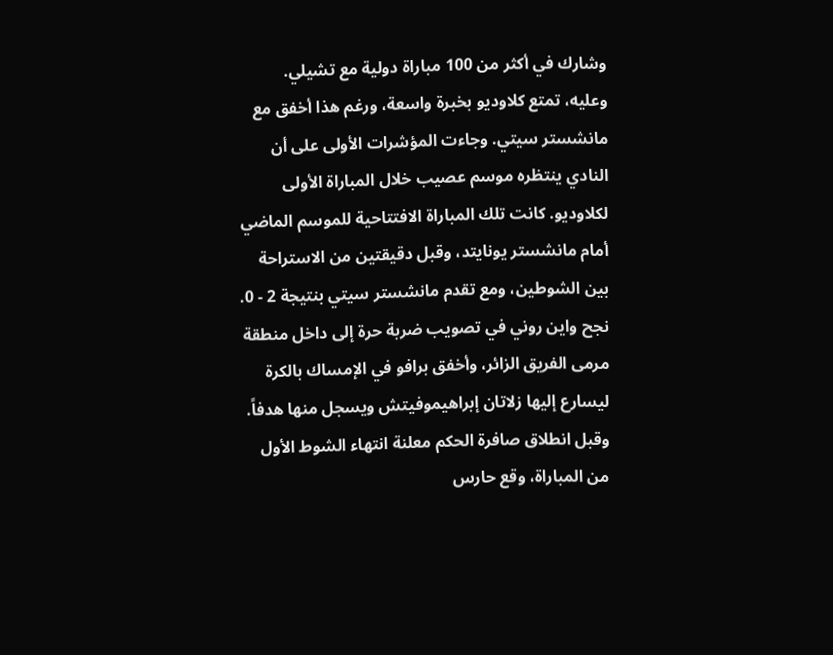وشارك في أكثر من 100 مباراة دولية مع تشيلي.
وعليه، تمتع كلاوديو بخبرة واسعة، ورغم هذا أخفق مع مانشستر سيتي. وجاءت المؤشرات الأولى على أن النادي ينتظره موسم عصيب خلال المباراة الأولى لكلاوديو. كانت تلك المباراة الافتتاحية للموسم الماضي أمام مانشستر يونايتد، وقبل دقيقتين من الاستراحة بين الشوطين، ومع تقدم مانشستر سيتي بنتيجة 2 - 0. نجح واين روني في تصويب ضربة حرة إلى داخل منطقة مرمى الفريق الزائر، وأخفق برافو في الإمساك بالكرة ليسارع إليها زلاتان إبراهيموفيتش ويسجل منها هدفاً. وقبل انطلاق صافرة الحكم معلنة انتهاء الشوط الأول من المباراة، وقع حارس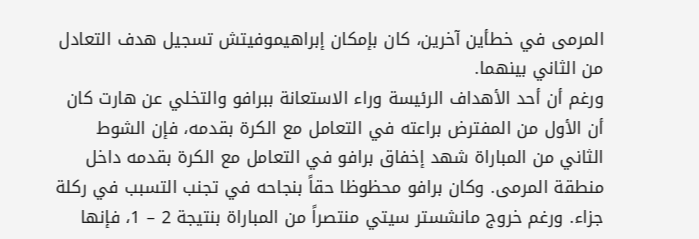المرمى في خطأين آخرين، كان بإمكان إبراهيموفيتش تسجيل هدف التعادل من الثاني بينهما.
ورغم أن أحد الأهداف الرئيسة وراء الاستعانة ببرافو والتخلي عن هارت كان أن الأول من المفترض براعته في التعامل مع الكرة بقدمه، فإن الشوط الثاني من المباراة شهد إخفاق برافو في التعامل مع الكرة بقدمه داخل منطقة المرمى. وكان برافو محظوظا حقاً بنجاحه في تجنب التسبب في ركلة جزاء. ورغم خروج مانشستر سيتي منتصراً من المباراة بنتيجة 2 – 1، فإنها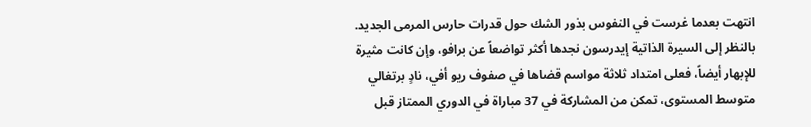انتهت بعدما غرست في النفوس بذور الشك حول قدرات حارس المرمى الجديد.
بالنظر إلى السيرة الذاتية إيدرسون نجدها أكثر تواضعاً عن برافو، وإن كانت مثيرة للإبهار أيضاً، فعلى امتداد ثلاثة مواسم قضاها في صفوف ريو أفي، نادٍ برتغالي متوسط المستوى، تمكن من المشاركة في 37 مباراة في الدوري الممتاز قبل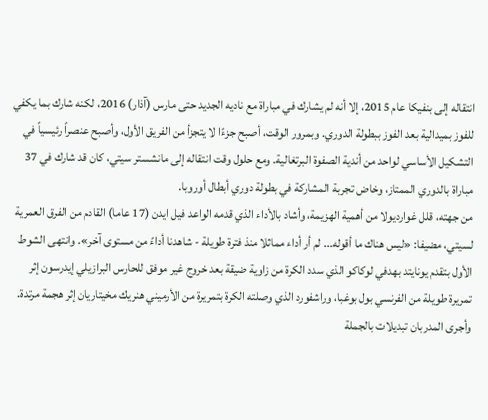انتقاله إلى بنفيكا عام 2015، إلا أنه لم يشارك في مباراة مع ناديه الجديد حتى مارس (آذار) 2016، لكنه شارك بما يكفي للفوز بميدالية بعد الفوز ببطولة الدوري. وبمرور الوقت، أصبح جزءًا لا يتجزأ من الفريق الأول، وأصبح عنصراً رئيسياً في التشكيل الأساسي لواحد من أندية الصفوة البرتغالية. ومع حلول وقت انتقاله إلى مانشستر سيتي، كان قد شارك في 37 مباراة بالدوري الممتاز، وخاض تجربة المشاركة في بطولة دوري أبطال أوروبا.
من جهته، قلل غوارديولا من أهمية الهزيمة، وأشاد بالأداء الذي قدمه الواعد فيل ايدن (17 عاما) القادم من الفرق العمرية لسيتي، مضيفا: «ليس هناك ما أقوله... لم أر أداء مماثلا منذ فترة طويلة - شاهدنا أداءً من مستوى آخر». وانتهى الشوط الأول بتقدم يونايتد بهدفي لوكاكو الذي سدد الكرة من زاوية ضيقة بعد خروج غير موفق للحارس البرازيلي إيدرسون إثر تمريرة طويلة من الفرنسي بول بوغبا، وراشفورد الذي وصلته الكرة بتمريرة من الأرميني هنريك مخيتاريان إثر هجمة مرتدة. وأجرى المدربان تبديلات بالجملة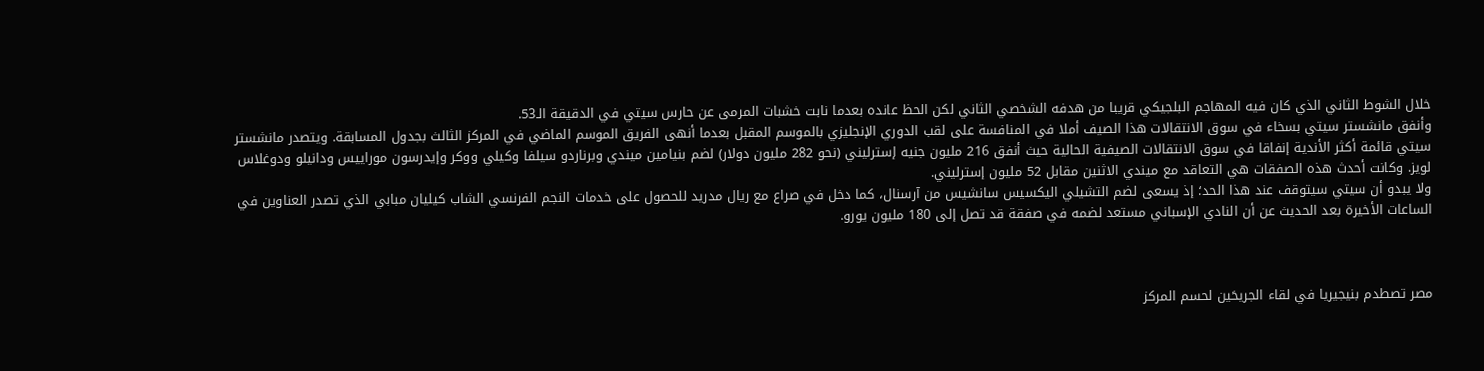خلال الشوط الثاني الذي كان فيه المهاجم البلجيكي قريبا من هدفه الشخصي الثاني لكن الحظ عانده بعدما نابت خشبات المرمى عن حارس سيتي في الدقيقة الـ53.
وأنفق مانشستر سيتي بسخاء في سوق الانتقالات هذا الصيف أملا في المنافسة على لقب الدوري الإنجليزي بالموسم المقبل بعدما أنهى الفريق الموسم الماضي في المركز الثالث بجدول المسابقة. ويتصدر مانشستر سيتي قائمة أكثر الأندية إنفاقا في سوق الانتقالات الصيفية الحالية حيث أنفق 216 مليون جنيه إسترليني (نحو 282 مليون دولار) لضم بنيامين ميندي وبرناردو سيلفا وكيلي ووكر وإيدرسون موراييس ودانيلو ودوغلاس لويز. وكانت أحدث هذه الصفقات هي التعاقد مع ميندي الاثنين مقابل 52 مليون إسترليني.
ولا يبدو أن سيتي سيتوقف عند هذا الحد؛ إذ يسعى لضم التشيلي اليكسيس سانشيس من آرسنال، كما دخل في صراع مع ريال مدريد للحصول على خدمات النجم الفرنسي الشاب كيليان مبابي الذي تصدر العناوين في الساعات الأخيرة بعد الحديث عن أن النادي الإسباني مستعد لضمه في صفقة قد تصل إلى 180 مليون يورو.



مصر تصطدم بنيجيريا في لقاء الجريحَين لحسم المركز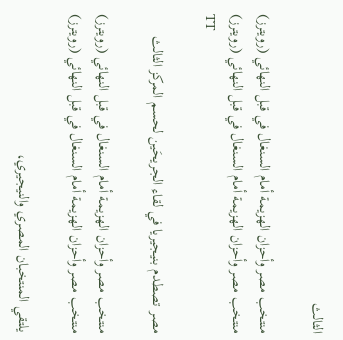الثالث

منتخب مصر وأحزان الهزيمة أمام السنغال في قبل النهائي (رويترز)
منتخب مصر وأحزان الهزيمة أمام السنغال في قبل النهائي (رويترز)
TT

مصر تصطدم بنيجيريا في لقاء الجريحَين لحسم المركز الثالث

منتخب مصر وأحزان الهزيمة أمام السنغال في قبل النهائي (رويترز)
منتخب مصر وأحزان الهزيمة أمام السنغال في قبل النهائي (رويترز)

يلتقي المنتخبان المصري والنيجيري،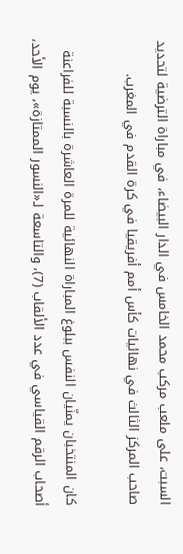السبت، على ملعب مركب محمد الخامس في الدار البيضاء، في مباراة الترضية لتحديد صاحب المركز الثالث في نهائيات كأس أمم أفريقيا في كرة القدم في المغرب.

كان المنتخبان يمنّيان النفس ببلوغ المباراة النهائية للمرة العاشرة بالنسبة للفراعنة أصحاب الرقم القياسي في عدد الألقاب (7)، والتاسعة لـ«النسور الممتازة»، يوم الأحد،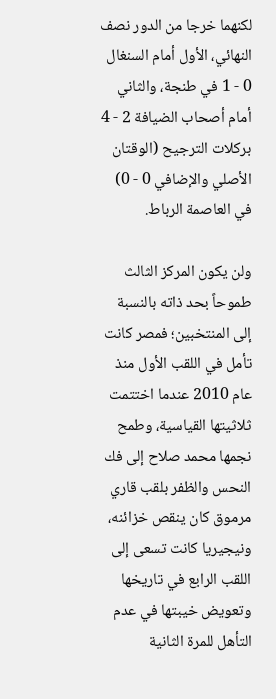لكنهما خرجا من الدور نصف النهائي، الأول أمام السنغال 0 - 1 في طنجة، والثاني أمام أصحاب الضيافة 2 - 4 بركلات الترجيح (الوقتان الأصلي والإضافي 0 - 0) في العاصمة الرباط.

ولن يكون المركز الثالث طموحاً بحد ذاته بالنسبة إلى المنتخبين؛ فمصر كانت تأمل في اللقب الأول منذ عام 2010 عندما اختتمت ثلاثيتها القياسية، وطمح نجمها محمد صلاح إلى فك النحس والظفر بلقب قاري مرموق كان ينقص خزائنه، ونيجيريا كانت تسعى إلى اللقب الرابع في تاريخها وتعويض خيبتها في عدم التأهل للمرة الثانية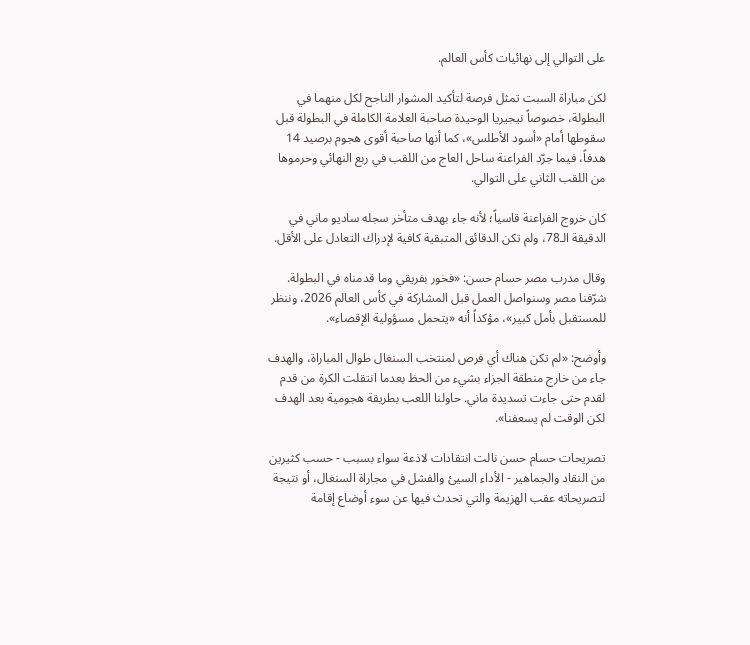على التوالي إلى نهائيات كأس العالم.

لكن مباراة السبت تمثل فرصة لتأكيد المشوار الناجح لكل منهما في البطولة، خصوصاً نيجيريا الوحيدة صاحبة العلامة الكاملة في البطولة قبل سقوطها أمام «أسود الأطلس»، كما أنها صاحبة أقوى هجوم برصيد 14 هدفاً، فيما جرّد الفراعنة ساحل العاج من اللقب في ربع النهائي وحرموها من اللقب الثاني على التوالي.

كان خروج الفراعنة قاسياً؛ لأنه جاء بهدف متأخر سجله ساديو ماني في الدقيقة الـ78، ولم تكن الدقائق المتبقية كافية لإدراك التعادل على الأقل.

وقال مدرب مصر حسام حسن: «فخور بفريقي وما قدمناه في البطولة. شرّفنا مصر وسنواصل العمل قبل المشاركة في كأس العالم 2026، وننظر للمستقبل بأمل كبير»، مؤكداً أنه «يتحمل مسؤولية الإقصاء».

وأوضح: «لم تكن هناك أي فرص لمنتخب السنغال طوال المباراة، والهدف جاء من خارج منطقة الجزاء بشيء من الحظ بعدما انتقلت الكرة من قدم لقدم حتى جاءت تسديدة ماني. حاولنا اللعب بطريقة هجومية بعد الهدف لكن الوقت لم يسعفنا».

تصريحات حسام حسن نالت انتقادات لاذعة سواء بسبب - حسب كثيرين من النقاد والجماهير - الأداء السيئ والفشل في مجاراة السنغال، أو نتيجة لتصريحاته عقب الهزيمة والتي تحدث فيها عن سوء أوضاع إقامة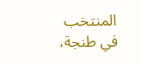المنتخب في طنجة،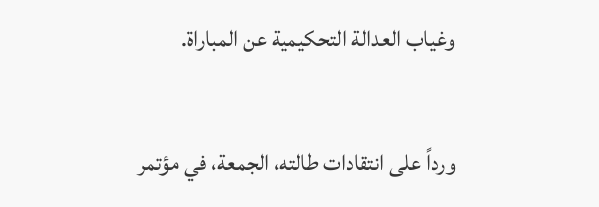وغياب العدالة التحكيمية عن المباراة.

ورداً على انتقادات طالته، الجمعة، في مؤتمر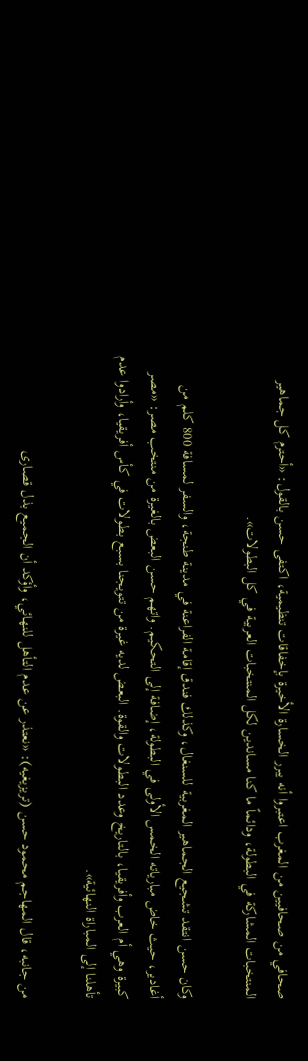صحافي من صحافيين من المغرب اعتبروا أنه يبرر الخسارة الأخيرة بإخفاقات تنظيمية، اكتفى حسن بالقول: «أحترم كل جماهير المنتخبات المشاركة في البطولة، ودائماً ما كنا مساندين لكل المنتخبات العربية في كل البطولات».

وكان حسن انتقد تشجيع الجماهير المغربية للسنغال، وكذلك فندق إقامة الفراعنة في مدينة طنجة، والسفر لمسافة 800 كلم من أغادير، حيث خاض مبارياته الخمس الأولى في البطولة، إضافة إلى التحكيم. واتهم حسن البعض بالغيرة من منتخب مصر: «مصر كبيرة وهي أم العرب وأفريقيا، بالتاريخ وعدد البطولات والقوة. البعض لديه غيرة من تتويجنا بسبع بطولات في كأس أفريقيا، وأرادوا عدم تأهلنا إلى المباراة النهائية».

من جانبه، قال المهاجم محمود حسن (تريزيغيه): «نعتذر عن عدم التأهل للنهائي، وأؤكد أن الجميع بذل قصارى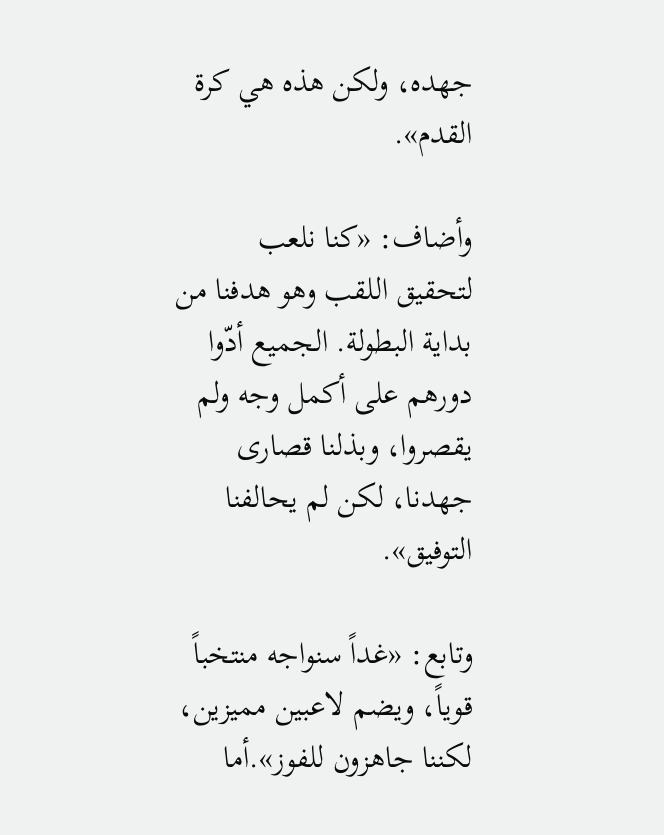جهده، ولكن هذه هي كرة القدم».

وأضاف: «كنا نلعب لتحقيق اللقب وهو هدفنا من بداية البطولة. الجميع أدّوا دورهم على أكمل وجه ولم يقصروا، وبذلنا قصارى جهدنا، لكن لم يحالفنا التوفيق».

وتابع: «غداً سنواجه منتخباً قوياً، ويضم لاعبين مميزين، لكننا جاهزون للفوز».أما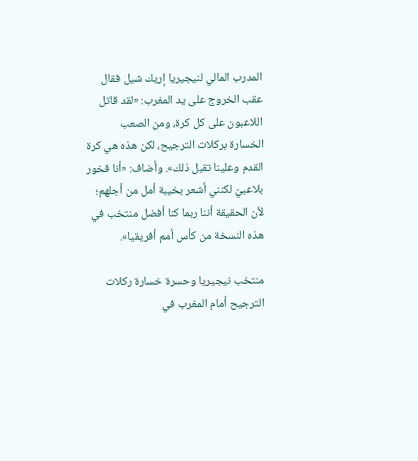المدرب المالي لنيجيريا إريك شيل فقال عقب الخروج على يد المغرب: «لقد قاتل اللاعبون على كل كرة، ومن الصعب الخسارة بركلات الترجيح، لكن هذه هي كرة القدم وعلينا تقبل ذلك». وأضاف: «أنا فخور بلاعبيّ لكنني أشعر بخيبة أمل من أجلهم؛ لأن الحقيقة أننا ربما كنا أفضل منتخب في هذه النسخة من كأس أمم أفريقيا».

منتخب نيجيريا وحسرة خسارة ركلات الترجيح أمام المغرب في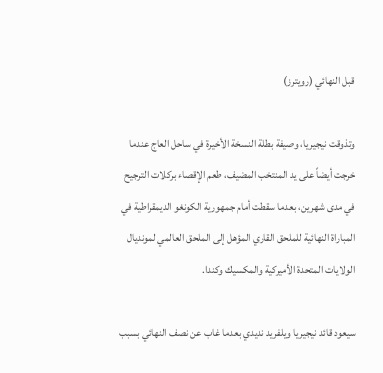قبل النهائي (رويترز)

وتذوقت نيجيريا، وصيفة بطلة النسخة الأخيرة في ساحل العاج عندما خرجت أيضاً على يد المنتخب المضيف، طعم الإقصاء بركلات الترجيح في مدى شهرين، بعدما سقطت أمام جمهورية الكونغو الديمقراطية في المباراة النهائية للملحق القاري المؤهل إلى الملحق العالمي لمونديال الولايات المتحدة الأميركية والمكسيك وكندا.

سيعود قائد نيجيريا ويلفريد نديدي بعدما غاب عن نصف النهائي بسبب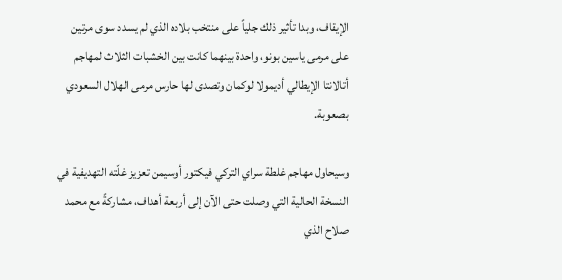الإيقاف، وبدا تأثير ذلك جلياً على منتخب بلاده الذي لم يسدد سوى مرتين على مرمى ياسين بونو، واحدة بينهما كانت بين الخشبات الثلاث لمهاجم أتالانتا الإيطالي أديمولا لوكمان وتصدى لها حارس مرمى الهلال السعودي بصعوبة.

وسيحاول مهاجم غلطة سراي التركي فيكتور أوسيمن تعزيز غلّته التهديفية في النسخة الحالية التي وصلت حتى الآن إلى أربعة أهداف، مشاركةً مع محمد صلاح الذي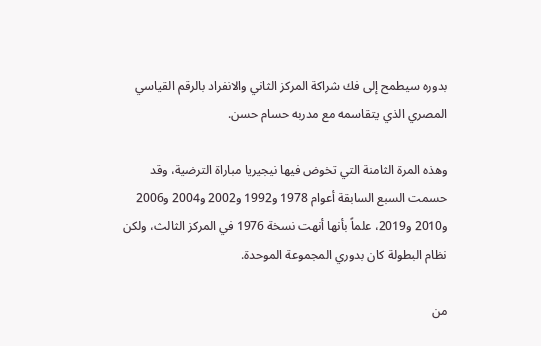بدوره سيطمح إلى فك شراكة المركز الثاني والانفراد بالرقم القياسي المصري الذي يتقاسمه مع مدربه حسام حسن.

وهذه المرة الثامنة التي تخوض فيها نيجيريا مباراة الترضية، وقد حسمت السبع السابقة أعوام 1978 و1992 و2002 و2004 و2006 و2010 و2019، علماً بأنها أنهت نسخة 1976 في المركز الثالث، ولكن نظام البطولة كان بدوري المجموعة الموحدة.

من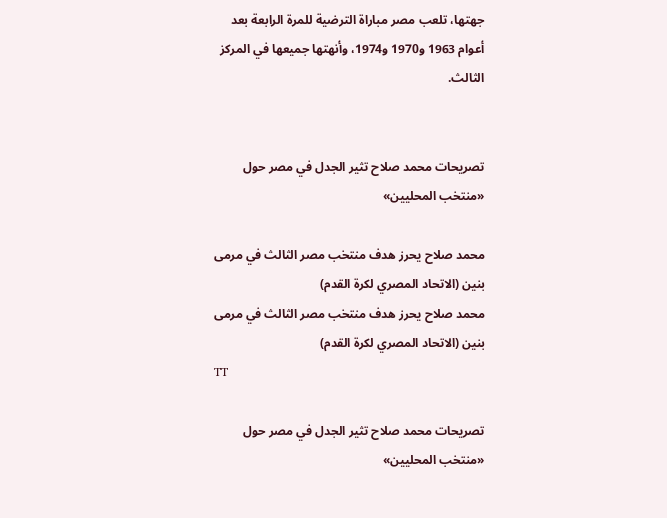جهتها، تلعب مصر مباراة الترضية للمرة الرابعة بعد أعوام 1963 و1970 و1974، وأنهتها جميعها في المركز الثالث.


تصريحات محمد صلاح تثير الجدل في مصر حول «منتخب المحليين»

محمد صلاح يحرز هدف منتخب مصر الثالث في مرمى بنين (الاتحاد المصري لكرة القدم)
محمد صلاح يحرز هدف منتخب مصر الثالث في مرمى بنين (الاتحاد المصري لكرة القدم)
TT

تصريحات محمد صلاح تثير الجدل في مصر حول «منتخب المحليين»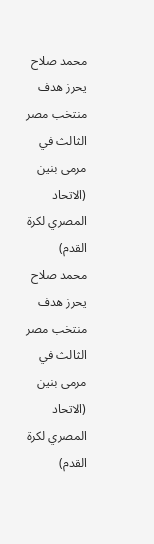محمد صلاح يحرز هدف منتخب مصر الثالث في مرمى بنين (الاتحاد المصري لكرة القدم)
محمد صلاح يحرز هدف منتخب مصر الثالث في مرمى بنين (الاتحاد المصري لكرة القدم)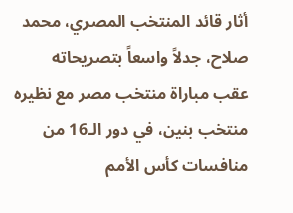أثار قائد المنتخب المصري، محمد صلاح، جدلاً واسعاً بتصريحاته عقب مباراة منتخب مصر مع نظيره منتخب بنين، في دور الـ16 من منافسات كأس الأمم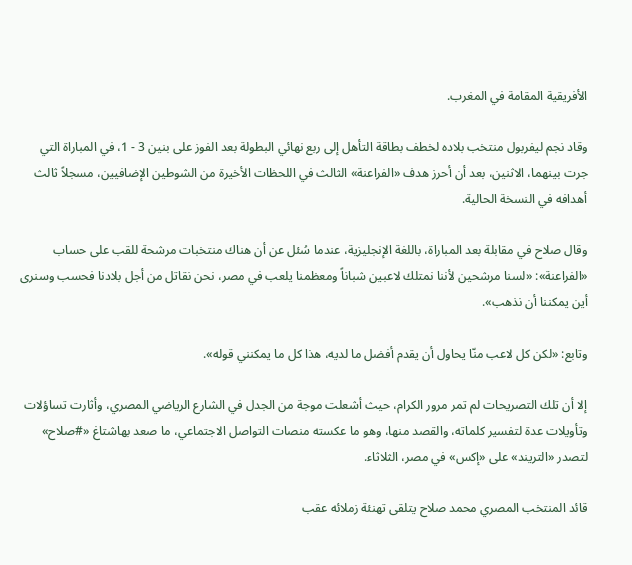الأفريقية المقامة في المغرب.

وقاد نجم ليفربول منتخب بلاده لخطف بطاقة التأهل إلى ربع نهائي البطولة بعد الفوز على بنين 3 - 1، في المباراة التي جرت بينهما، الاثنين، بعد أن أحرز هدف «الفراعنة» الثالث في اللحظات الأخيرة من الشوطين الإضافيين، مسجلاً ثالث أهدافه في النسخة الحالية.

وقال صلاح في مقابلة بعد المباراة، باللغة الإنجليزية، عندما سُئل عن أن هناك منتخبات مرشحة للقب على حساب «الفراعنة»: «لسنا مرشحين لأننا نمتلك لاعبين شباناً ومعظمنا يلعب في مصر، نحن نقاتل من أجل بلادنا فحسب وسنرى أين يمكننا أن نذهب».

وتابع: «لكن كل لاعب منّا يحاول أن يقدم أفضل ما لديه، هذا كل ما يمكنني قوله».

إلا أن تلك التصريحات لم تمر مرور الكرام، حيث أشعلت موجة من الجدل في الشارع الرياضي المصري، وأثارت تساؤلات وتأويلات عدة لتفسير كلماته، والقصد منها، وهو ما عكسته منصات التواصل الاجتماعي، ما صعد بهاشتاغ «#صلاح» لتصدر «التريند» على «إكس» في مصر، الثلاثاء.

قائد المنتخب المصري محمد صلاح يتلقى تهنئة زملائه عقب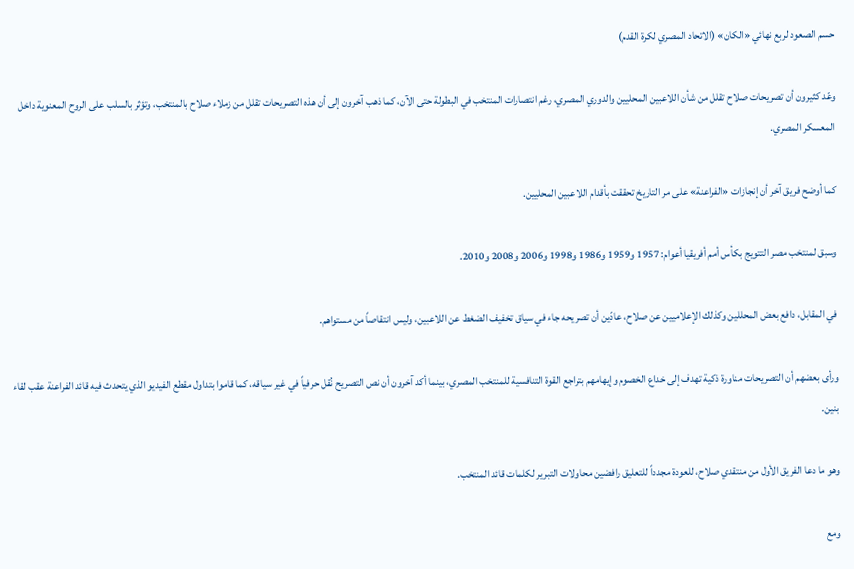حسم الصعود لربع نهائي «الكان» (الاتحاد المصري لكرة القدم)

وعّد كثيرون أن تصريحات صلاح تقلل من شأن اللاعبين المحليين والدوري المصري، رغم انتصارات المنتخب في البطولة حتى الآن، كما ذهب آخرون إلى أن هذه التصريحات تقلل من زملاء صلاح بالمنتخب، وتؤثر بالسلب على الروح المعنوية داخل المعسكر المصري.

كما أوضح فريق آخر أن إنجازات «الفراعنة» على مر التاريخ تحققت بأقدام اللاعبين المحليين.

وسبق لمنتخب مصر التتويج بكأس أمم أفريقيا أعوام: 1957 و1959 و1986 و1998 و2006 و2008 و2010.

في المقابل، دافع بعض المحللين وكذلك الإعلاميين عن صلاح، عادّين أن تصريحه جاء في سياق تخفيف الضغط عن اللاعبين، وليس انتقاصاً من مستواهم.

ورأى بعضهم أن التصريحات مناورة ذكية تهدف إلى خداع الخصوم وإيهامهم بتراجع القوة التنافسية للمنتخب المصري، بينما أكد آخرون أن نص التصريح نُقل حرفياً في غير سياقه، كما قاموا بتداول مقطع الفيديو الذي يتحدث فيه قائد الفراعنة عقب لقاء بنين.

وهو ما دعا الفريق الأول من منتقدي صلاح، للعودة مجدداً للتعليق رافضين محاولات التبرير لكلمات قائد المنتخب.

ومع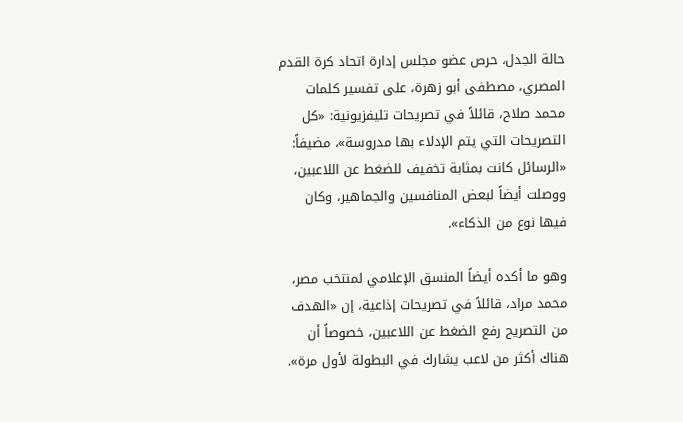حالة الجدل، حرص عضو مجلس إدارة اتحاد كرة القدم المصري، مصطفى أبو زهرة، على تفسير كلمات محمد صلاح، قائلاً في تصريحات تليفزيونية: «كل التصريحات التي يتم الإدلاء بها مدروسة»، مضيفاً: «الرسائل كانت بمثابة تخفيف للضغط عن اللاعبين، ووصلت أيضاً لبعض المنافسين والجماهير، وكان فيها نوع من الذكاء».

وهو ما أكده أيضاً المنسق الإعلامي لمنتخب مصر، محمد مراد، قائلاً في تصريحات إذاعية، إن «الهدف من التصريح رفع الضغط عن اللاعبين، خصوصاً أن هناك أكثر من لاعب يشارك في البطولة لأول مرة».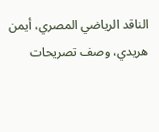الناقد الرياضي المصري، أيمن هريدي، وصف تصريحات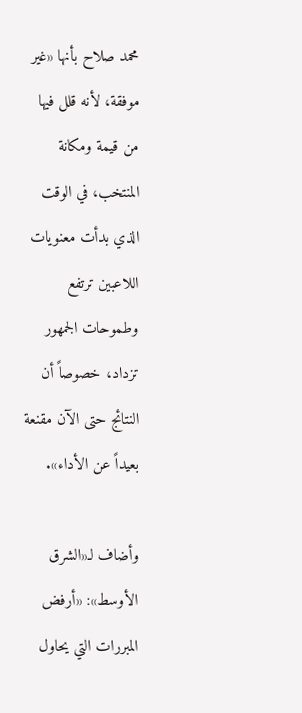محمد صلاح بأنها «غير موفقة، لأنه قلل فيها من قيمة ومكانة المنتخب، في الوقت الذي بدأت معنويات اللاعبين ترتفع وطموحات الجمهور تزداد، خصوصاً أن النتائج حتى الآن مقنعة بعيداً عن الأداء».

وأضاف لـ«الشرق الأوسط»: «أرفض المبررات التي يحاول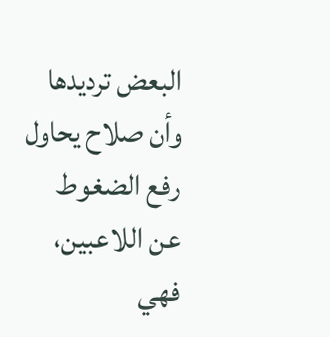البعض ترديدها وأن صلاح يحاول رفع الضغوط عن اللاعبين، فهي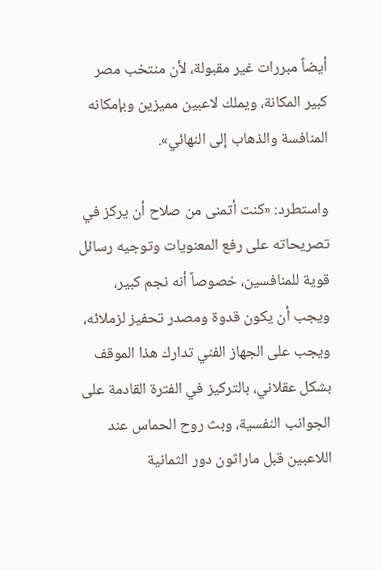أيضاً مبررات غير مقبولة، لأن منتخب مصر كبير المكانة، ويملك لاعبين مميزين وبإمكانه المنافسة والذهاب إلى النهائي».

واستطرد: «كنت أتمنى من صلاح أن يركز في تصريحاته على رفع المعنويات وتوجيه رسائل قوية للمنافسين، خصوصاً أنه نجم كبير، ويجب أن يكون قدوة ومصدر تحفيز لزملائه، ويجب على الجهاز الفني تدارك هذا الموقف بشكل عقلاني، بالتركيز في الفترة القادمة على الجوانب النفسية، وبث روح الحماس عند اللاعبين قبل ماراثون دور الثمانية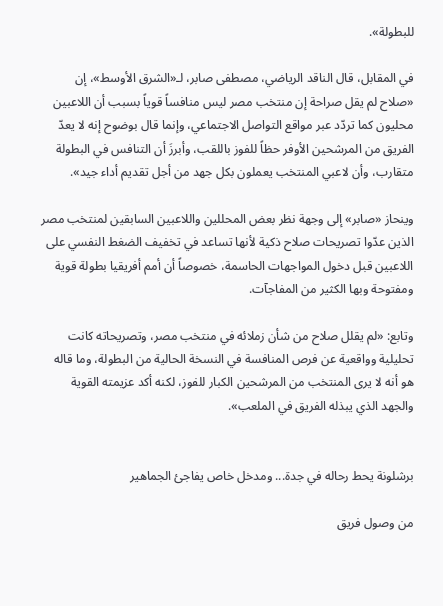للبطولة».

في المقابل، قال الناقد الرياضي، مصطفى صابر، لـ«الشرق الأوسط»، إن «صلاح لم يقل صراحة إن منتخب مصر ليس منافساً قوياً بسبب أن اللاعبين محليون كما تردّد عبر مواقع التواصل الاجتماعي، وإنما قال بوضوح إنه لا يعدّ الفريق من المرشحين الأوفر حظاً للفوز باللقب، وأبرزَ أن التنافس في البطولة متقارب، وأن لاعبي المنتخب يعملون بكل جهد من أجل تقديم أداء جيد».

وينحاز «صابر» إلى وجهة نظر بعض المحللين واللاعبين السابقين لمنتخب مصر الذين عدّوا تصريحات صلاح ذكية لأنها تساعد في تخفيف الضغط النفسي على اللاعبين قبل دخول المواجهات الحاسمة، خصوصاً أن أمم أفريقيا بطولة قوية ومفتوحة وبها الكثير من المفاجآت.

وتابع: «لم يقلل صلاح من شأن زملائه في منتخب مصر، وتصريحاته كانت تحليلية وواقعية عن فرص المنافسة في النسخة الحالية من البطولة، وما قاله هو أنه لا يرى المنتخب من المرشحين الكبار للفوز، لكنه أكد عزيمته القوية والجهد الذي يبذله الفريق في الملعب».


برشلونة يحط رحاله في جدة... ومدخل خاص يفاجئ الجماهير

من وصول فريق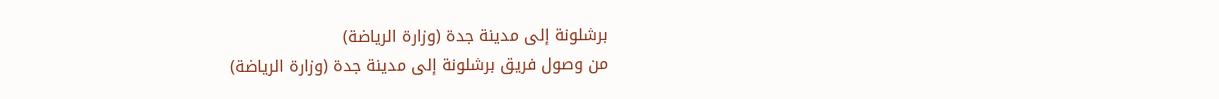برشلونة إلى مدينة جدة (وزارة الرياضة)
من وصول فريق برشلونة إلى مدينة جدة (وزارة الرياضة)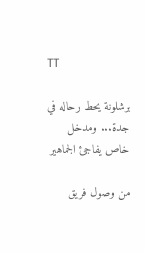TT

برشلونة يحط رحاله في جدة... ومدخل خاص يفاجئ الجماهير

من وصول فريق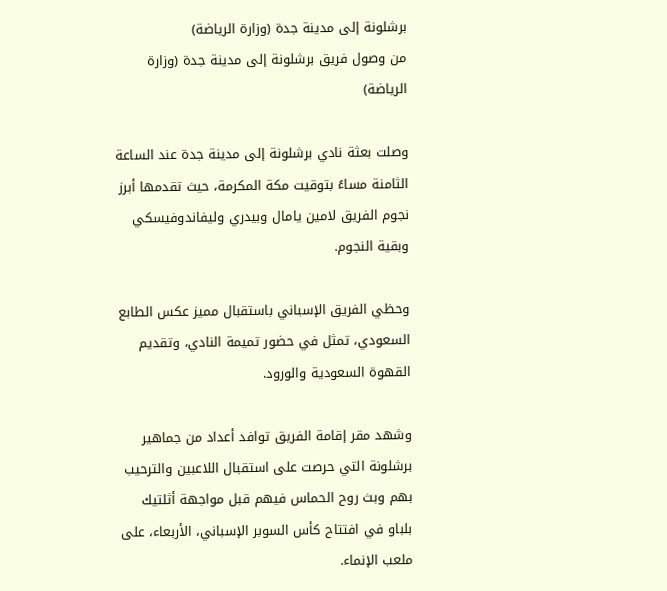برشلونة إلى مدينة جدة (وزارة الرياضة)
من وصول فريق برشلونة إلى مدينة جدة (وزارة الرياضة)

وصلت بعثة نادي برشلونة إلى مدينة جدة عند الساعة الثامنة مساءً بتوقيت مكة المكرمة، حيث تقدمها أبرز نجوم الفريق لامين يامال وبيدري وليفاندوفيسكي وبقية النجوم.

وحظي الفريق الإسباني باستقبال مميز عكس الطابع السعودي، تمثل في حضور تميمة النادي، وتقديم القهوة السعودية والورود.

وشهد مقر إقامة الفريق توافد أعداد من جماهير برشلونة التي حرصت على استقبال اللاعبين والترحيب بهم وبث روح الحماس فيهم قبل مواجهة أثلتيك بلباو في افتتاح كأس السوبر الإسباني، الأربعاء، على ملعب الإنماء.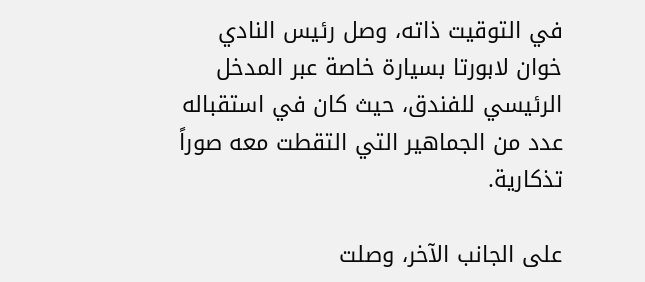في التوقيت ذاته، وصل رئيس النادي خوان لابورتا بسيارة خاصة عبر المدخل الرئيسي للفندق، حيث كان في استقباله عدد من الجماهير التي التقطت معه صوراً تذكارية.

على الجانب الآخر، وصلت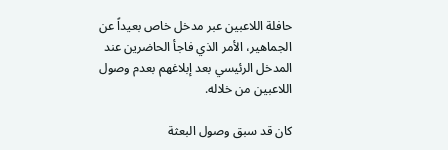حافلة اللاعبين عبر مدخل خاص بعيداً عن الجماهير، الأمر الذي فاجأ الحاضرين عند المدخل الرئيسي بعد إبلاغهم بعدم وصول اللاعبين من خلاله.

كان قد سبق وصول البعثة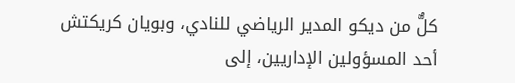كلٌّ من ديكو المدير الرياضي للنادي، وبويان كريكتش أحد المسؤولين الإداريين، إلى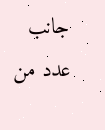جانب عدد من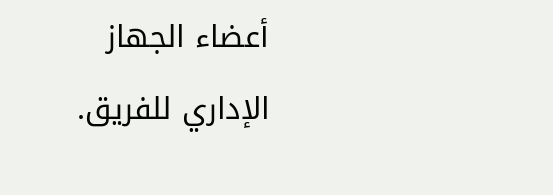أعضاء الجهاز الإداري للفريق.